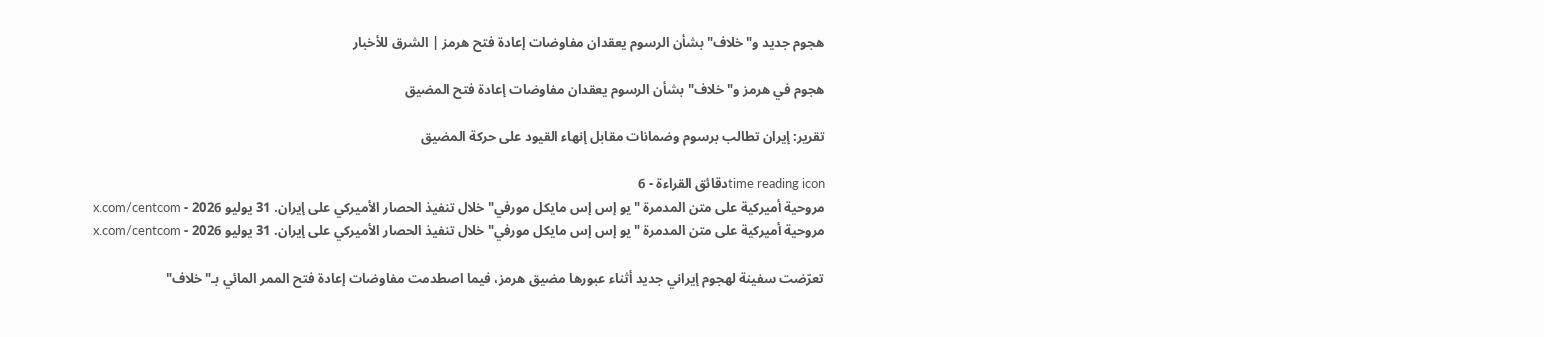هجوم جديد و"خلاف" بشأن الرسوم يعقدان مفاوضات إعادة فتح هرمز | الشرق للأخبار

هجوم في هرمز و"خلاف" بشأن الرسوم يعقدان مفاوضات إعادة فتح المضيق

تقرير: إيران تطالب برسوم وضمانات مقابل إنهاء القيود على حركة المضيق

time reading iconدقائق القراءة - 6
مروحية أميركية على متن المدمرة "يو إس إس مايكل مورفي" خلال تنفيذ الحصار الأميركي على إيران. 31 يوليو 2026 - x.com/centcom
مروحية أميركية على متن المدمرة "يو إس إس مايكل مورفي" خلال تنفيذ الحصار الأميركي على إيران. 31 يوليو 2026 - x.com/centcom

تعرّضت سفينة لهجوم إيراني جديد أثناء عبورها مضيق هرمز، فيما اصطدمت مفاوضات إعادة فتح الممر المائي بـ"خلاف"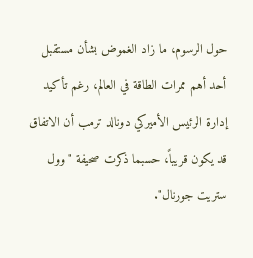حول الرسوم، ما زاد الغموض بشأن مستقبل أحد أهم ممرات الطاقة في العالم، رغم تأكيد إدارة الرئيس الأميركي دونالد ترمب أن الاتفاق قد يكون قريباً، حسبما ذكرت صحيفة "وول ستريت جورنال".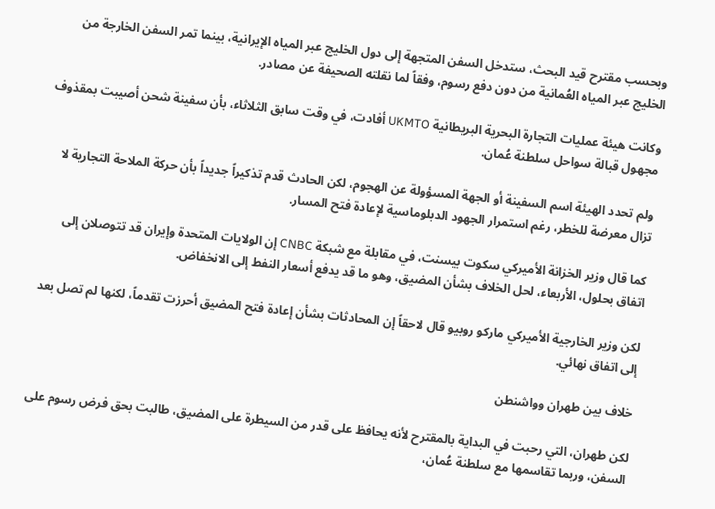وبحسب مقترح قيد البحث، ستدخل السفن المتجهة إلى دول الخليج عبر المياه الإيرانية، بينما تمر السفن الخارجة من الخليج عبر المياه العُمانية من دون دفع رسوم، وفقاً لما نقلته الصحيفة عن مصادر.

وكانت هيئة عمليات التجارة البحرية البريطانية UKMTO أفادت، في وقت سابق الثلاثاء، بأن سفينة شحن أصيبت بمقذوف مجهول قبالة سواحل سلطنة عُمان.

ولم تحدد الهيئة اسم السفينة أو الجهة المسؤولة عن الهجوم، لكن الحادث قدم تذكيراً جديداً بأن حركة الملاحة التجارية لا تزال معرضة للخطر، رغم استمرار الجهود الدبلوماسية لإعادة فتح المسار.

كما قال وزير الخزانة الأميركي سكوت بيسنت، في مقابلة مع شبكة CNBC إن الولايات المتحدة وإيران قد تتوصلان إلى اتفاق بحلول، الأربعاء، لحل الخلاف بشأن المضيق، وهو ما قد يدفع أسعار النفط إلى الانخفاض.

لكن وزير الخارجية الأميركي ماركو روبيو قال لاحقاً إن المحادثات بشأن إعادة فتح المضيق أحرزت تقدماً، لكنها لم تصل بعد إلى اتفاق نهائي.

خلاف بين طهران وواشنطن

لكن طهران، التي رحبت في البداية بالمقترح لأنه يحافظ على قدر من السيطرة على المضيق، طالبت بحق فرض رسوم على السفن، وربما تقاسمها مع سلطنة عُمان،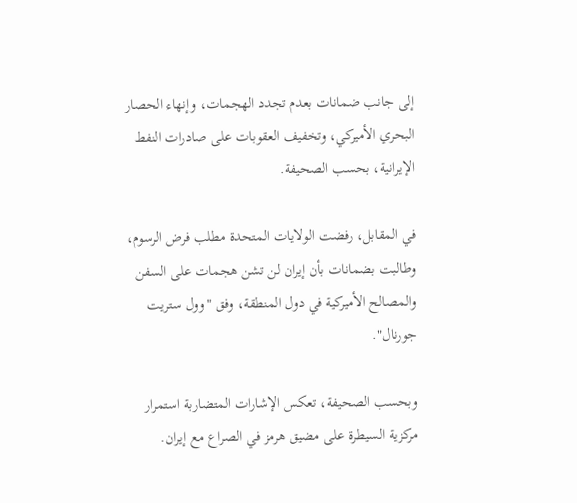إلى جانب ضمانات بعدم تجدد الهجمات، وإنهاء الحصار البحري الأميركي، وتخفيف العقوبات على صادرات النفط الإيرانية، بحسب الصحيفة.

في المقابل، رفضت الولايات المتحدة مطلب فرض الرسوم، وطالبت بضمانات بأن إيران لن تشن هجمات على السفن والمصالح الأميركية في دول المنطقة، وفق "وول ستريت جورنال".

وبحسب الصحيفة، تعكس الإشارات المتضاربة استمرار مركزية السيطرة على مضيق هرمز في الصراع مع إيران.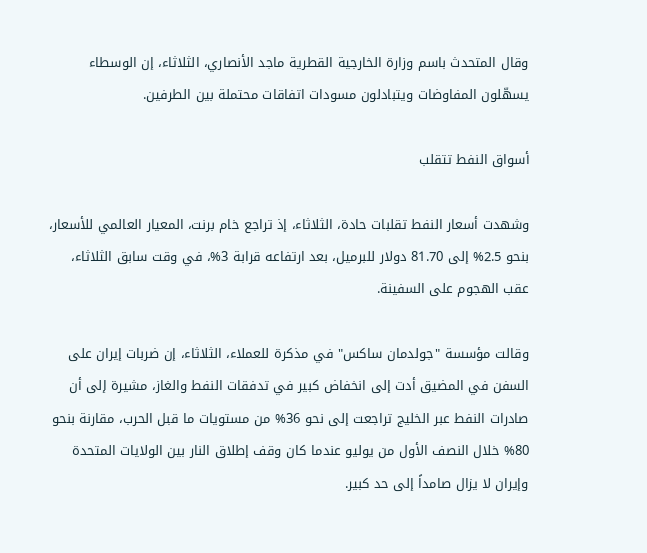وقال المتحدث باسم وزارة الخارجية القطرية ماجد الأنصاري، الثلاثاء، إن الوسطاء يسهّلون المفاوضات ويتبادلون مسودات اتفاقات محتملة بين الطرفين.

أسواق النفط تتقلب

وشهدت أسعار النفط تقلبات حادة، الثلاثاء، إذ تراجع خام برنت، المعيار العالمي للأسعار، بنحو 2.5% إلى 81.70 دولار للبرميل، بعد ارتفاعه قرابة 3%، في وقت سابق الثلاثاء، عقب الهجوم على السفينة.

وقالت مؤسسة "جولدمان ساكس" في مذكرة للعملاء، الثلاثاء، إن ضربات إيران على السفن في المضيق أدت إلى انخفاض كبير في تدفقات النفط والغاز، مشيرة إلى أن صادرات النفط عبر الخليج تراجعت إلى نحو 36% من مستويات ما قبل الحرب، مقارنة بنحو 80% خلال النصف الأول من يوليو عندما كان وقف إطلاق النار بين الولايات المتحدة وإيران لا يزال صامداً إلى حد كبير.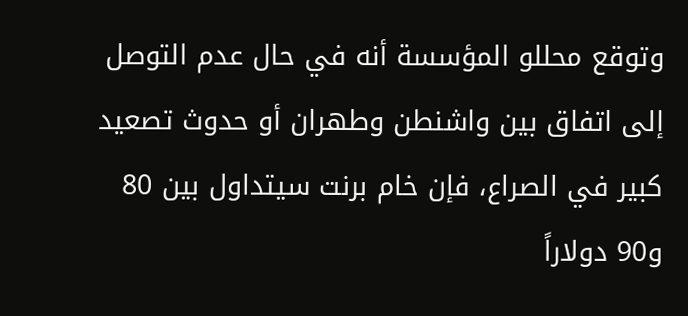وتوقع محللو المؤسسة أنه في حال عدم التوصل إلى اتفاق بين واشنطن وطهران أو حدوث تصعيد كبير في الصراع، فإن خام برنت سيتداول بين 80 و90 دولاراً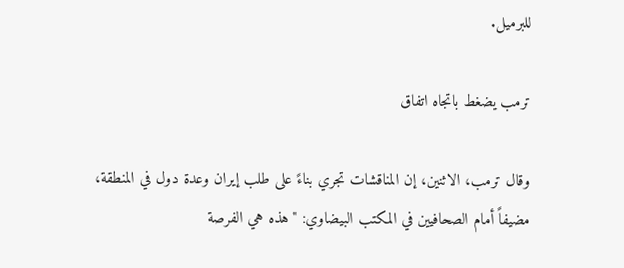للبرميل.

ترمب يضغط باتجاه اتفاق

وقال ترمب، الاثنين، إن المناقشات تجري بناءً على طلب إيران وعدة دول في المنطقة، مضيفاً أمام الصحافيين في المكتب البيضاوي: "هذه هي الفرصة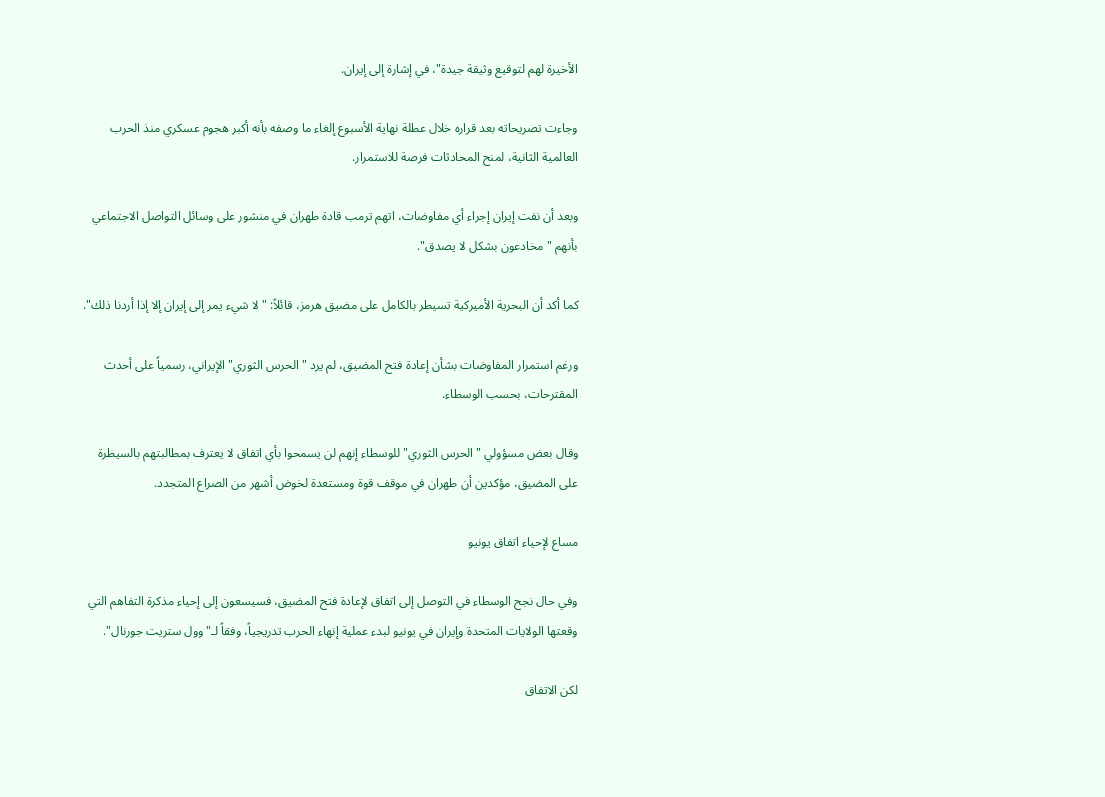الأخيرة لهم لتوقيع وثيقة جيدة"، في إشارة إلى إيران.

وجاءت تصريحاته بعد قراره خلال عطلة نهاية الأسبوع إلغاء ما وصفه بأنه أكبر هجوم عسكري منذ الحرب العالمية الثانية، لمنح المحادثات فرصة للاستمرار.

وبعد أن نفت إيران إجراء أي مفاوضات، اتهم ترمب قادة طهران في منشور على وسائل التواصل الاجتماعي بأنهم "مخادعون بشكل لا يصدق".

كما أكد أن البحرية الأميركية تسيطر بالكامل على مضيق هرمز، قائلاً: "لا شيء يمر إلى إيران إلا إذا أردنا ذلك".

ورغم استمرار المفاوضات بشأن إعادة فتح المضيق، لم يرد "الحرس الثوري" الإيراني، رسمياً على أحدث المقترحات، بحسب الوسطاء.

وقال بعض مسؤولي "الحرس الثوري" للوسطاء إنهم لن يسمحوا بأي اتفاق لا يعترف بمطالبتهم بالسيطرة على المضيق، مؤكدين أن طهران في موقف قوة ومستعدة لخوض أشهر من الصراع المتجدد.

مساع لإحياء اتفاق يونيو

وفي حال نجح الوسطاء في التوصل إلى اتفاق لإعادة فتح المضيق، فسيسعون إلى إحياء مذكرة التفاهم التي وقعتها الولايات المتحدة وإيران في يونيو لبدء عملية إنهاء الحرب تدريجياً، وفقاً لـ"وول ستريت جورنال".

لكن الاتفاق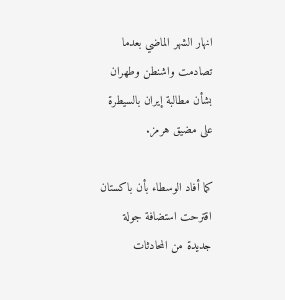انهار الشهر الماضي بعدما تصادمت واشنطن وطهران بشأن مطالبة إيران بالسيطرة على مضيق هرمز.

كما أفاد الوسطاء بأن باكستان اقترحت استضافة جولة جديدة من المحادثات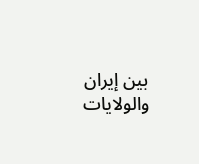بين إيران والولايات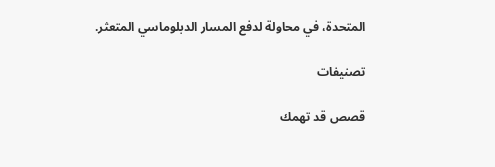المتحدة، في محاولة لدفع المسار الدبلوماسي المتعثر.

تصنيفات

قصص قد تهمك